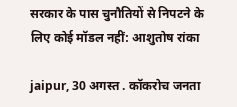सरकार के पास चुनौतियों से निपटने के लिए कोई मॉडल नहीं: आशुतोष रांका

jaipur, 30 अगस्त . कॉकरोच जनता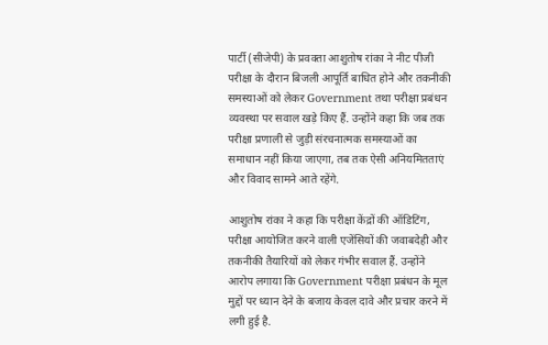पार्टी (सीजेपी) के प्रवक्ता आशुतोष रांका ने नीट पीजी परीक्षा के दौरान बिजली आपूर्ति बाधित होने और तकनीकी समस्याओं को लेकर Government तथा परीक्षा प्रबंधन व्यवस्था पर सवाल खड़े किए हैं. उन्होंने कहा कि जब तक परीक्षा प्रणाली से जुड़ी संरचनात्मक समस्याओं का समाधान नहीं किया जाएगा, तब तक ऐसी अनियमितताएं और विवाद सामने आते रहेंगे.

आशुतोष रांका ने कहा कि परीक्षा केंद्रों की ऑडिटिंग, परीक्षा आयोजित करने वाली एजेंसियों की जवाबदेही और तकनीकी तैयारियों को लेकर गंभीर सवाल हैं. उन्होंने आरोप लगाया कि Government परीक्षा प्रबंधन के मूल मुद्दों पर ध्यान देने के बजाय केवल दावे और प्रचार करने में लगी हुई है.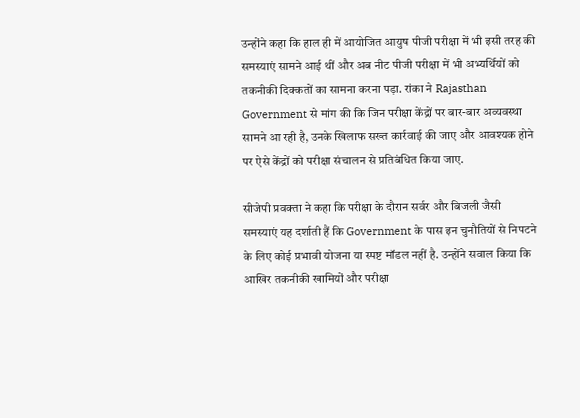उन्होंने कहा कि हाल ही में आयोजित आयुष पीजी परीक्षा में भी इसी तरह की समस्याएं सामने आई थीं और अब नीट पीजी परीक्षा में भी अभ्यर्थियों को तकनीकी दिक्कतों का सामना करना पड़ा. रांका ने Rajasthan Government से मांग की कि जिन परीक्षा केंद्रों पर बार-बार अव्यवस्था सामने आ रही है, उनके खिलाफ सख्त कार्रवाई की जाए और आवश्यक होने पर ऐसे केंद्रों को परीक्षा संचालन से प्रतिबंधित किया जाए.

सीजेपी प्रवक्ता ने कहा कि परीक्षा के दौरान सर्वर और बिजली जैसी समस्याएं यह दर्शाती हैं कि Government के पास इन चुनौतियों से निपटने के लिए कोई प्रभावी योजना या स्पष्ट मॉडल नहीं है. उन्होंने सवाल किया कि आखिर तकनीकी खामियों और परीक्षा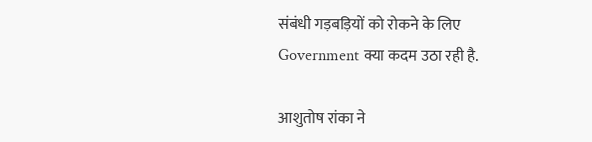संबंधी गड़बड़ियों को रोकने के लिए Government क्या कदम उठा रही है.

आशुतोष रांका ने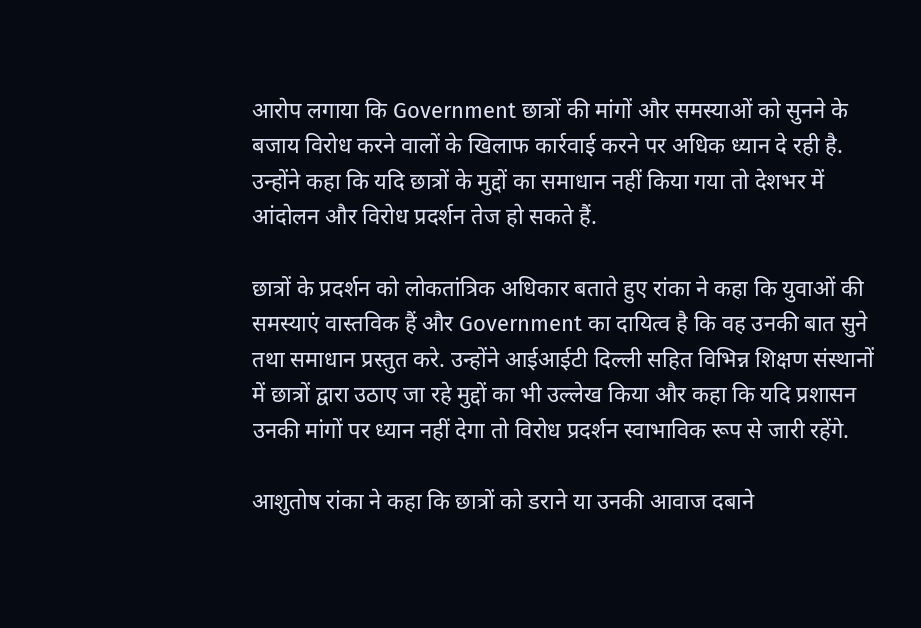आरोप लगाया कि Government छात्रों की मांगों और समस्याओं को सुनने के बजाय विरोध करने वालों के खिलाफ कार्रवाई करने पर अधिक ध्यान दे रही है. उन्होंने कहा कि यदि छात्रों के मुद्दों का समाधान नहीं किया गया तो देशभर में आंदोलन और विरोध प्रदर्शन तेज हो सकते हैं.

छात्रों के प्रदर्शन को लोकतांत्रिक अधिकार बताते हुए रांका ने कहा कि युवाओं की समस्याएं वास्तविक हैं और Government का दायित्व है कि वह उनकी बात सुने तथा समाधान प्रस्तुत करे. उन्होंने आईआईटी दिल्ली सहित विभिन्न शिक्षण संस्थानों में छात्रों द्वारा उठाए जा रहे मुद्दों का भी उल्लेख किया और कहा कि यदि प्रशासन उनकी मांगों पर ध्यान नहीं देगा तो विरोध प्रदर्शन स्वाभाविक रूप से जारी रहेंगे.

आशुतोष रांका ने कहा कि छात्रों को डराने या उनकी आवाज दबाने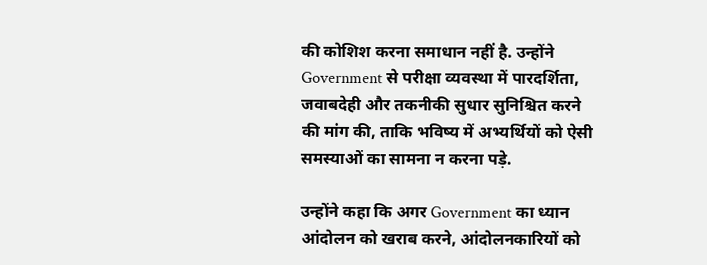की कोशिश करना समाधान नहीं है. उन्होंने Government से परीक्षा व्यवस्था में पारदर्शिता, जवाबदेही और तकनीकी सुधार सुनिश्चित करने की मांग की, ताकि भविष्य में अभ्यर्थियों को ऐसी समस्याओं का सामना न करना पड़े.

उन्होंने कहा कि अगर Government का ध्यान आंदोलन को खराब करने, आंदोलनकारियों को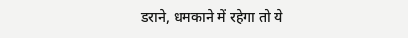डराने, धमकाने में रहेगा तो ये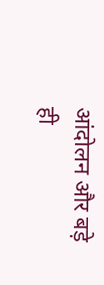आंदोलन और बड़े ही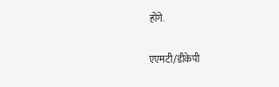होंगे.

एएमटी/डीकेपी